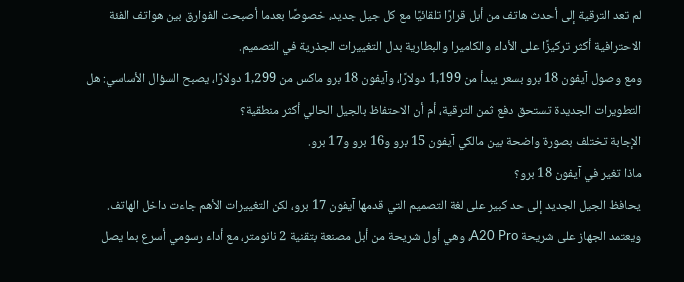لم تعد الترقية إلى أحدث هاتف من أبل قرارًا تلقائيًا مع كل جيل جديد، خصوصًا بعدما أصبحت الفوارق بين هواتف الفئة الاحترافية أكثر تركيزًا على الأداء والكاميرا والبطارية بدل التغييرات الجذرية في التصميم.
ومع وصول آيفون 18 برو بسعر يبدأ من 1,199 دولارًا، وآيفون 18 برو ماكس من 1,299 دولارًا، يصبح السؤال الأساسي: هل التطويرات الجديدة تستحق دفع ثمن الترقية، أم أن الاحتفاظ بالجيل الحالي أكثر منطقية؟
الإجابة تختلف بصورة واضحة بين مالكي آيفون 15 برو و16 برو و17 برو.
ماذا تغير في آيفون 18 برو؟
يحافظ الجيل الجديد إلى حد كبير على لغة التصميم التي قدمها آيفون 17 برو، لكن التغييرات الأهم جاءت داخل الهاتف.
ويعتمد الجهاز على شريحة A20 Pro، وهي أول شريحة من أبل مصنعة بتقنية 2 نانومتر، مع أداء رسومي أسرع بما يصل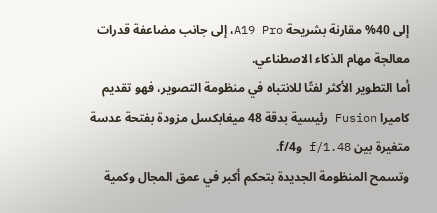إلى 40% مقارنة بشريحة A19 Pro، إلى جانب مضاعفة قدرات معالجة مهام الذكاء الاصطناعي.
أما التطوير الأكثر لفتًا للانتباه في منظومة التصوير، فهو تقديم كاميرا Fusion رئيسية بدقة 48 ميغابكسل مزودة بفتحة عدسة متغيرة بين f/1.48 وf/4.
وتسمح المنظومة الجديدة بتحكم أكبر في عمق المجال وكمية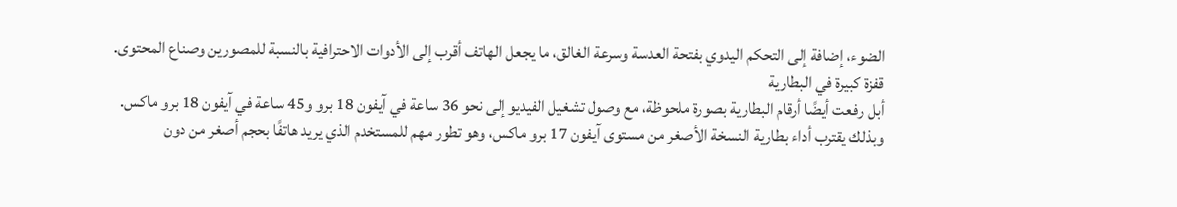الضوء، إضافة إلى التحكم اليدوي بفتحة العدسة وسرعة الغالق، ما يجعل الهاتف أقرب إلى الأدوات الاحترافية بالنسبة للمصورين وصناع المحتوى.
قفزة كبيرة في البطارية
أبل رفعت أيضًا أرقام البطارية بصورة ملحوظة، مع وصول تشغيل الفيديو إلى نحو 36 ساعة في آيفون 18 برو و45 ساعة في آيفون 18 برو ماكس.
وبذلك يقترب أداء بطارية النسخة الأصغر من مستوى آيفون 17 برو ماكس، وهو تطور مهم للمستخدم الذي يريد هاتفًا بحجم أصغر من دون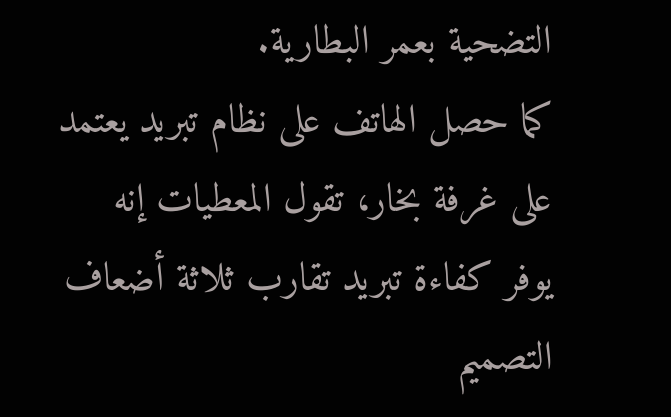التضحية بعمر البطارية.
كما حصل الهاتف على نظام تبريد يعتمد على غرفة بخار، تقول المعطيات إنه يوفر كفاءة تبريد تقارب ثلاثة أضعاف التصميم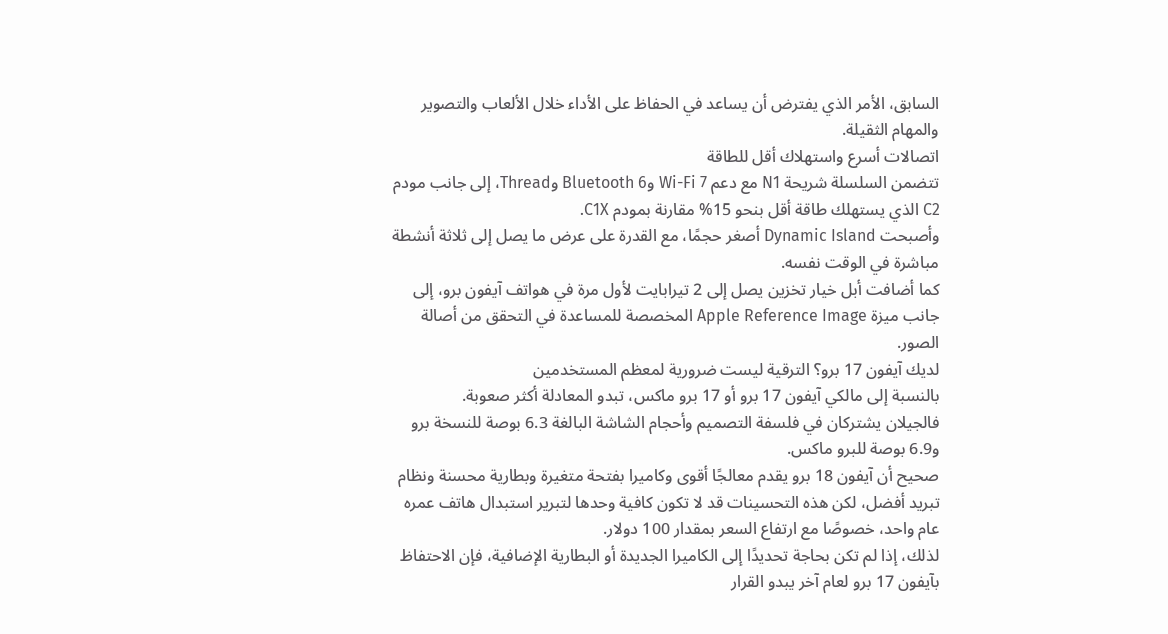السابق، الأمر الذي يفترض أن يساعد في الحفاظ على الأداء خلال الألعاب والتصوير والمهام الثقيلة.
اتصالات أسرع واستهلاك أقل للطاقة
تتضمن السلسلة شريحة N1 مع دعم Wi-Fi 7 وBluetooth 6 وThread، إلى جانب مودم C2 الذي يستهلك طاقة أقل بنحو 15% مقارنة بمودم C1X.
وأصبحت Dynamic Island أصغر حجمًا، مع القدرة على عرض ما يصل إلى ثلاثة أنشطة مباشرة في الوقت نفسه.
كما أضافت أبل خيار تخزين يصل إلى 2 تيرابايت لأول مرة في هواتف آيفون برو، إلى جانب ميزة Apple Reference Image المخصصة للمساعدة في التحقق من أصالة الصور.
لديك آيفون 17 برو؟ الترقية ليست ضرورية لمعظم المستخدمين
بالنسبة إلى مالكي آيفون 17 برو أو 17 برو ماكس، تبدو المعادلة أكثر صعوبة.
فالجيلان يشتركان في فلسفة التصميم وأحجام الشاشة البالغة 6.3 بوصة للنسخة برو و6.9 بوصة للبرو ماكس.
صحيح أن آيفون 18 برو يقدم معالجًا أقوى وكاميرا بفتحة متغيرة وبطارية محسنة ونظام تبريد أفضل، لكن هذه التحسينات قد لا تكون كافية وحدها لتبرير استبدال هاتف عمره عام واحد، خصوصًا مع ارتفاع السعر بمقدار 100 دولار.
لذلك، إذا لم تكن بحاجة تحديدًا إلى الكاميرا الجديدة أو البطارية الإضافية، فإن الاحتفاظ بآيفون 17 برو لعام آخر يبدو القرار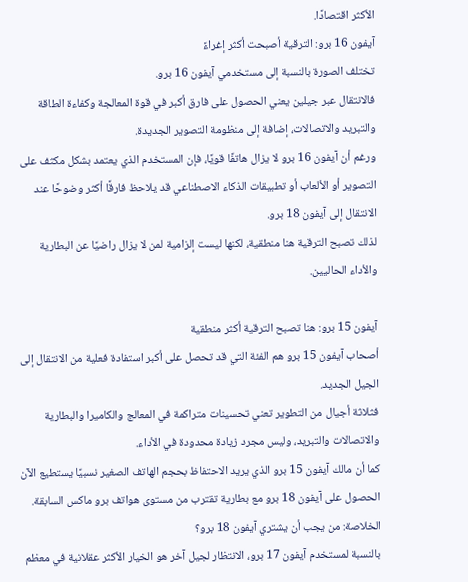الأكثر اقتصادًا.
آيفون 16 برو: الترقية أصبحت أكثر إغراءً
تختلف الصورة بالنسبة إلى مستخدمي آيفون 16 برو.
فالانتقال عبر جيلين يعني الحصول على فارق أكبر في قوة المعالجة وكفاءة الطاقة والتبريد والاتصالات، إضافة إلى منظومة التصوير الجديدة.
ورغم أن آيفون 16 برو لا يزال هاتفًا قويًا، فإن المستخدم الذي يعتمد بشكل مكثف على التصوير أو الألعاب أو تطبيقات الذكاء الاصطناعي قد يلاحظ فارقًا أكثر وضوحًا عند الانتقال إلى آيفون 18 برو.
لذلك تصبح الترقية هنا منطقية، لكنها ليست إلزامية لمن لا يزال راضيًا عن البطارية والأداء الحاليين.

آيفون 15 برو: هنا تصبح الترقية أكثر منطقية
أصحاب آيفون 15 برو هم الفئة التي قد تحصل على أكبر استفادة فعلية من الانتقال إلى الجيل الجديد.
فثلاثة أجيال من التطوير تعني تحسينات متراكمة في المعالج والكاميرا والبطارية والاتصالات والتبريد، وليس مجرد زيادة محدودة في الأداء.
كما أن مالك آيفون 15 برو الذي يريد الاحتفاظ بحجم الهاتف الصغير نسبيًا يستطيع الآن الحصول على آيفون 18 برو مع بطارية تقترب من مستوى هواتف برو ماكس السابقة.
الخلاصة: من يجب أن يشتري آيفون 18 برو؟
بالنسبة لمستخدم آيفون 17 برو، الانتظار لجيل آخر هو الخيار الأكثر عقلانية في معظم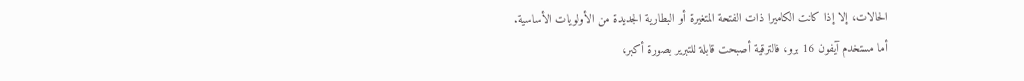الحالات، إلا إذا كانت الكاميرا ذات الفتحة المتغيرة أو البطارية الجديدة من الأولويات الأساسية.
أما مستخدم آيفون 16 برو، فالترقية أصبحت قابلة للتبرير بصورة أكبر،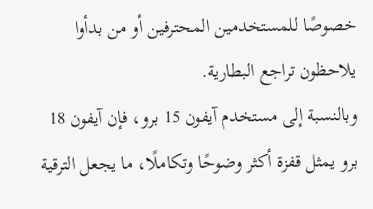خصوصًا للمستخدمين المحترفين أو من بدأوا يلاحظون تراجع البطارية.
وبالنسبة إلى مستخدم آيفون 15 برو، فإن آيفون 18 برو يمثل قفزة أكثر وضوحًا وتكاملًا، ما يجعل الترقية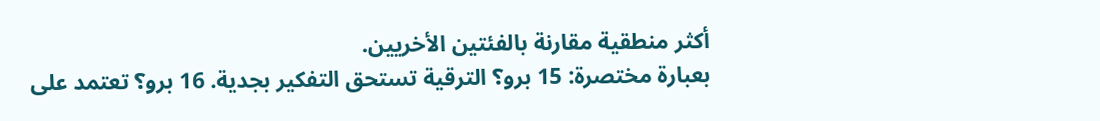أكثر منطقية مقارنة بالفئتين الأخريين.
بعبارة مختصرة: 15 برو؟ الترقية تستحق التفكير بجدية. 16 برو؟ تعتمد على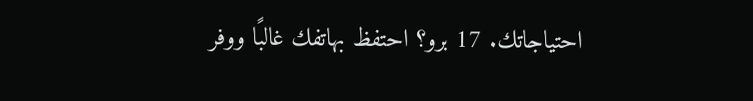احتياجاتك. 17 برو؟ احتفظ بهاتفك غالبًا ووفر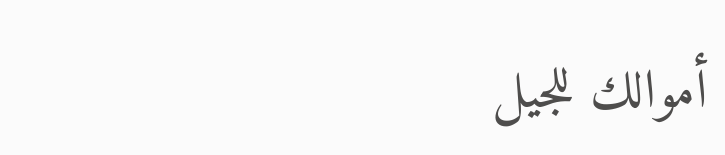أموالك للجيل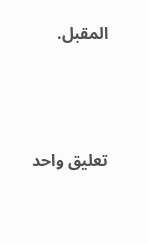المقبل.




تعليق واحد